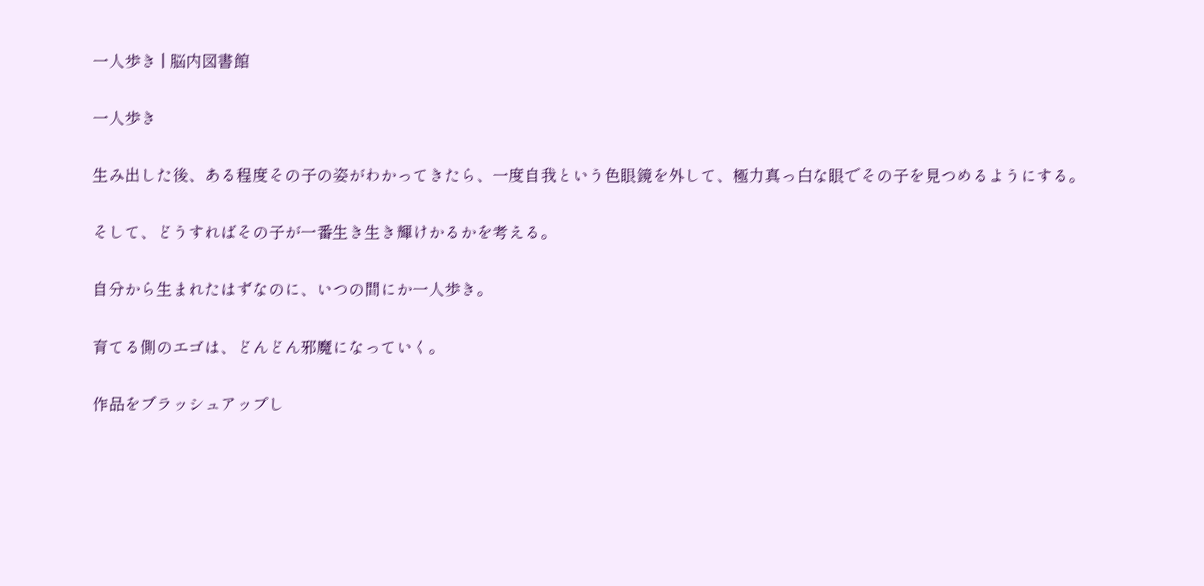一人歩き | 脳内図書館

一人歩き

生み出した後、ある程度その子の姿がわかってきたら、一度自我という色眼鏡を外して、極力真っ白な眼でその子を見つめるようにする。

そして、どうすればその子が一番生き生き輝けかるかを考える。

自分から生まれたはずなのに、いつの間にか一人歩き。

育てる側のエゴは、どんどん邪魔になっていく。

作品をブラッシュアップし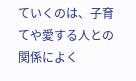ていくのは、子育てや愛する人との関係によく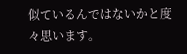似ているんではないかと度々思います。